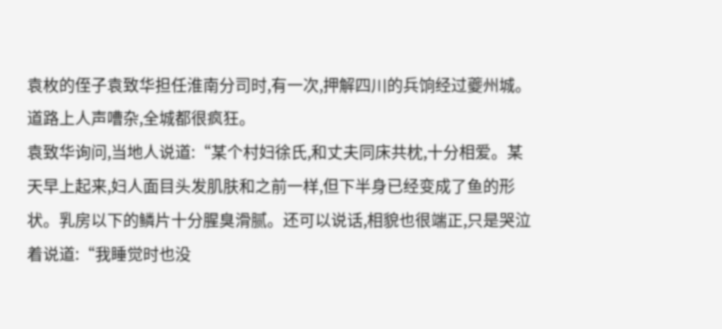袁枚的侄子袁致华担任淮南分司时,有一次,押解四川的兵饷经过夔州城。道路上人声嘈杂,全城都很疯狂。
袁致华询问,当地人说道:“某个村妇徐氏,和丈夫同床共枕,十分相爱。某天早上起来,妇人面目头发肌肤和之前一样,但下半身已经变成了鱼的形状。乳房以下的鳞片十分腥臭滑腻。还可以说话,相貌也很端正,只是哭泣着说道:“我睡觉时也没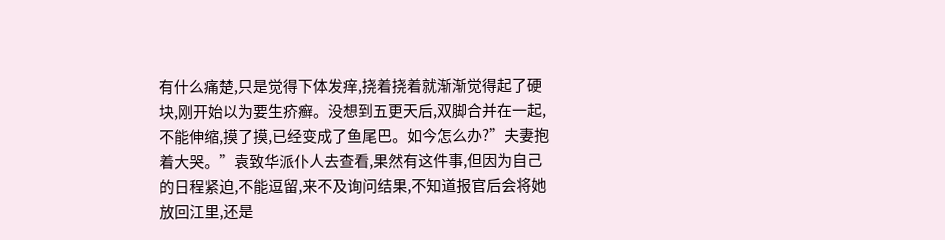有什么痛楚,只是觉得下体发痒,挠着挠着就渐渐觉得起了硬块,刚开始以为要生疥癣。没想到五更天后,双脚合并在一起,不能伸缩,摸了摸,已经变成了鱼尾巴。如今怎么办?”夫妻抱着大哭。”袁致华派仆人去查看,果然有这件事,但因为自己的日程紧迫,不能逗留,来不及询问结果,不知道报官后会将她放回江里,还是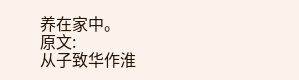养在家中。
原文:
从子致华作淮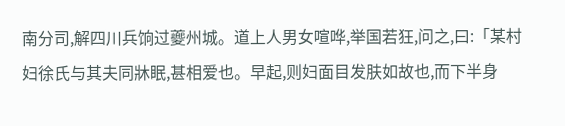南分司,解四川兵饷过夔州城。道上人男女喧哗,举国若狂,问之,曰:「某村妇徐氏与其夫同牀眠,甚相爱也。早起,则妇面目发肤如故也,而下半身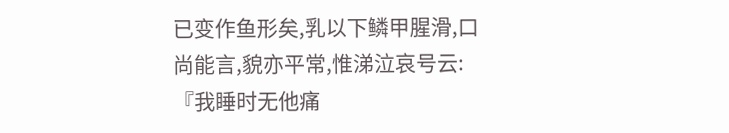已变作鱼形矣,乳以下鳞甲腥滑,口尚能言,貌亦平常,惟涕泣哀号云:『我睡时无他痛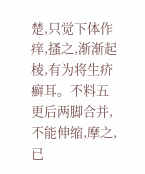楚,只觉下体作痒,搔之,渐渐起棱,有为将生疥癣耳。不料五更后两脚合并,不能伸缩,摩之,已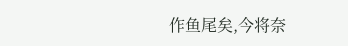作鱼尾矣,今将奈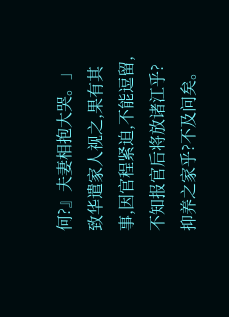何?』夫妻相抱大哭。」致华遣家人视之,果有其事,因官程紧迫,不能逗留,不知报官后将放诸江乎?抑养之家乎?不及问矣。